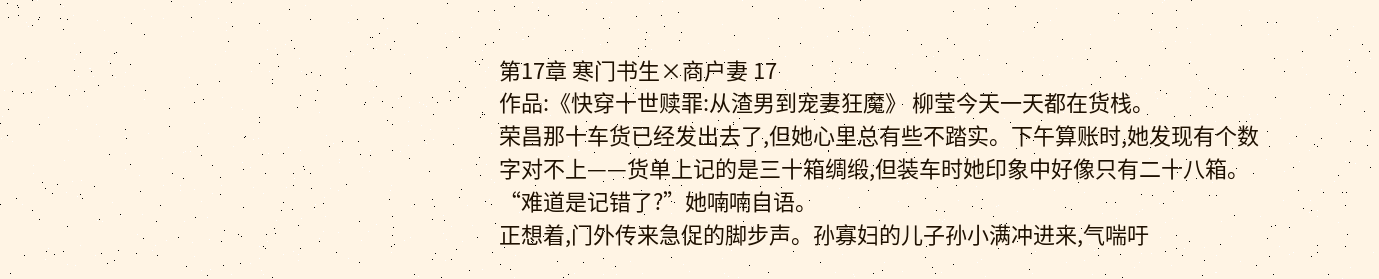第17章 寒门书生×商户妻 17
作品:《快穿十世赎罪:从渣男到宠妻狂魔》 柳莹今天一天都在货栈。
荣昌那十车货已经发出去了,但她心里总有些不踏实。下午算账时,她发现有个数字对不上——货单上记的是三十箱绸缎,但装车时她印象中好像只有二十八箱。
“难道是记错了?”她喃喃自语。
正想着,门外传来急促的脚步声。孙寡妇的儿子孙小满冲进来,气喘吁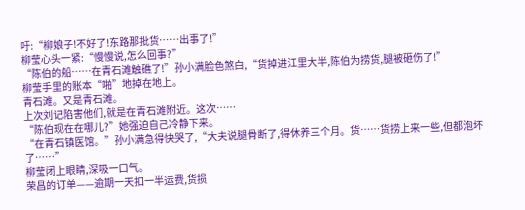吁:“柳娘子!不好了!东路那批货……出事了!”
柳莹心头一紧:“慢慢说,怎么回事?”
“陈伯的船……在青石滩触礁了!”孙小满脸色煞白,“货掉进江里大半,陈伯为捞货,腿被砸伤了!”
柳莹手里的账本“啪”地掉在地上。
青石滩。又是青石滩。
上次刘记陷害他们,就是在青石滩附近。这次……
“陈伯现在在哪儿?”她强迫自己冷静下来。
“在青石镇医馆。”孙小满急得快哭了,“大夫说腿骨断了,得休养三个月。货……货捞上来一些,但都泡坏了……”
柳莹闭上眼睛,深吸一口气。
荣昌的订单——逾期一天扣一半运费,货损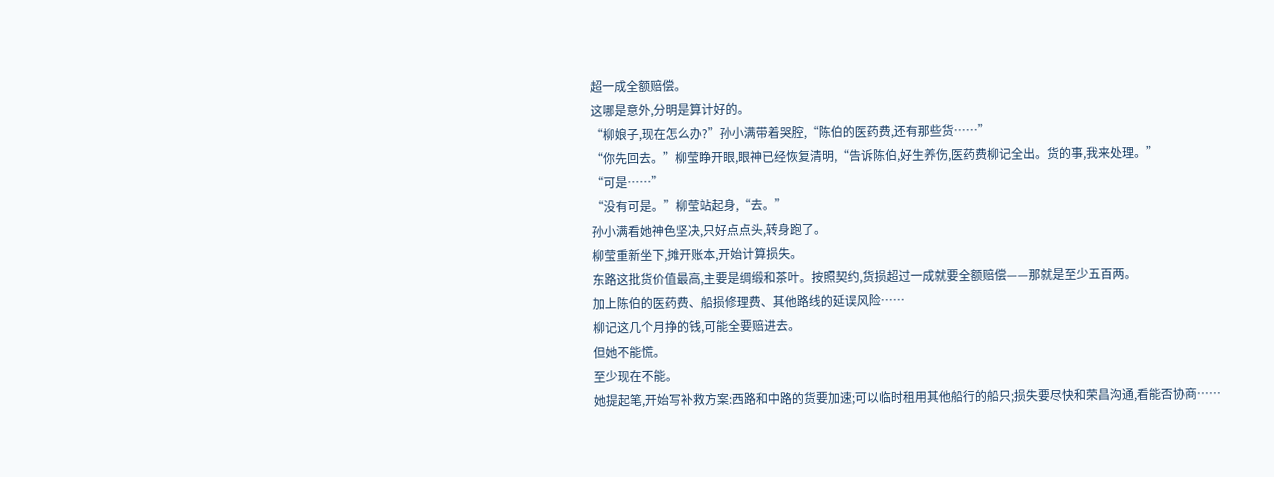超一成全额赔偿。
这哪是意外,分明是算计好的。
“柳娘子,现在怎么办?”孙小满带着哭腔,“陈伯的医药费,还有那些货……”
“你先回去。”柳莹睁开眼,眼神已经恢复清明,“告诉陈伯,好生养伤,医药费柳记全出。货的事,我来处理。”
“可是……”
“没有可是。”柳莹站起身,“去。”
孙小满看她神色坚决,只好点点头,转身跑了。
柳莹重新坐下,摊开账本,开始计算损失。
东路这批货价值最高,主要是绸缎和茶叶。按照契约,货损超过一成就要全额赔偿——那就是至少五百两。
加上陈伯的医药费、船损修理费、其他路线的延误风险……
柳记这几个月挣的钱,可能全要赔进去。
但她不能慌。
至少现在不能。
她提起笔,开始写补救方案:西路和中路的货要加速;可以临时租用其他船行的船只;损失要尽快和荣昌沟通,看能否协商……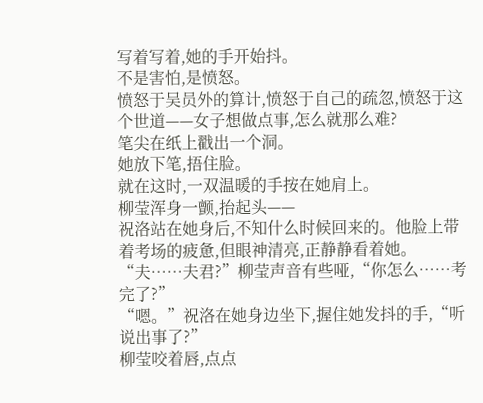写着写着,她的手开始抖。
不是害怕,是愤怒。
愤怒于吴员外的算计,愤怒于自己的疏忽,愤怒于这个世道——女子想做点事,怎么就那么难?
笔尖在纸上戳出一个洞。
她放下笔,捂住脸。
就在这时,一双温暖的手按在她肩上。
柳莹浑身一颤,抬起头——
祝洛站在她身后,不知什么时候回来的。他脸上带着考场的疲惫,但眼神清亮,正静静看着她。
“夫……夫君?”柳莹声音有些哑,“你怎么……考完了?”
“嗯。”祝洛在她身边坐下,握住她发抖的手,“听说出事了?”
柳莹咬着唇,点点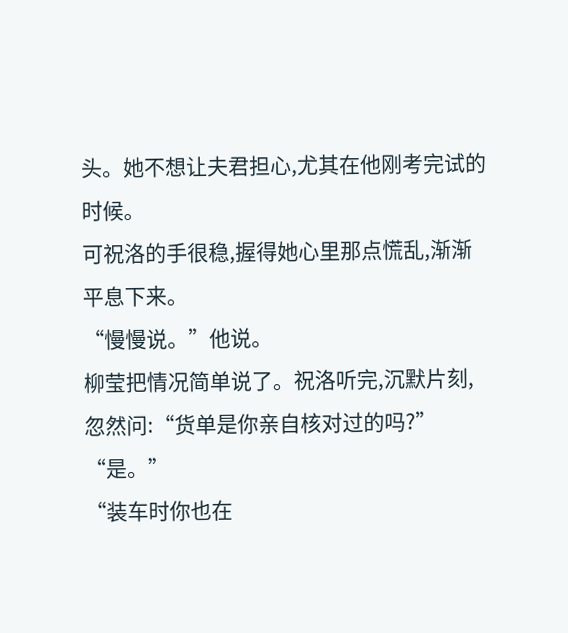头。她不想让夫君担心,尤其在他刚考完试的时候。
可祝洛的手很稳,握得她心里那点慌乱,渐渐平息下来。
“慢慢说。”他说。
柳莹把情况简单说了。祝洛听完,沉默片刻,忽然问:“货单是你亲自核对过的吗?”
“是。”
“装车时你也在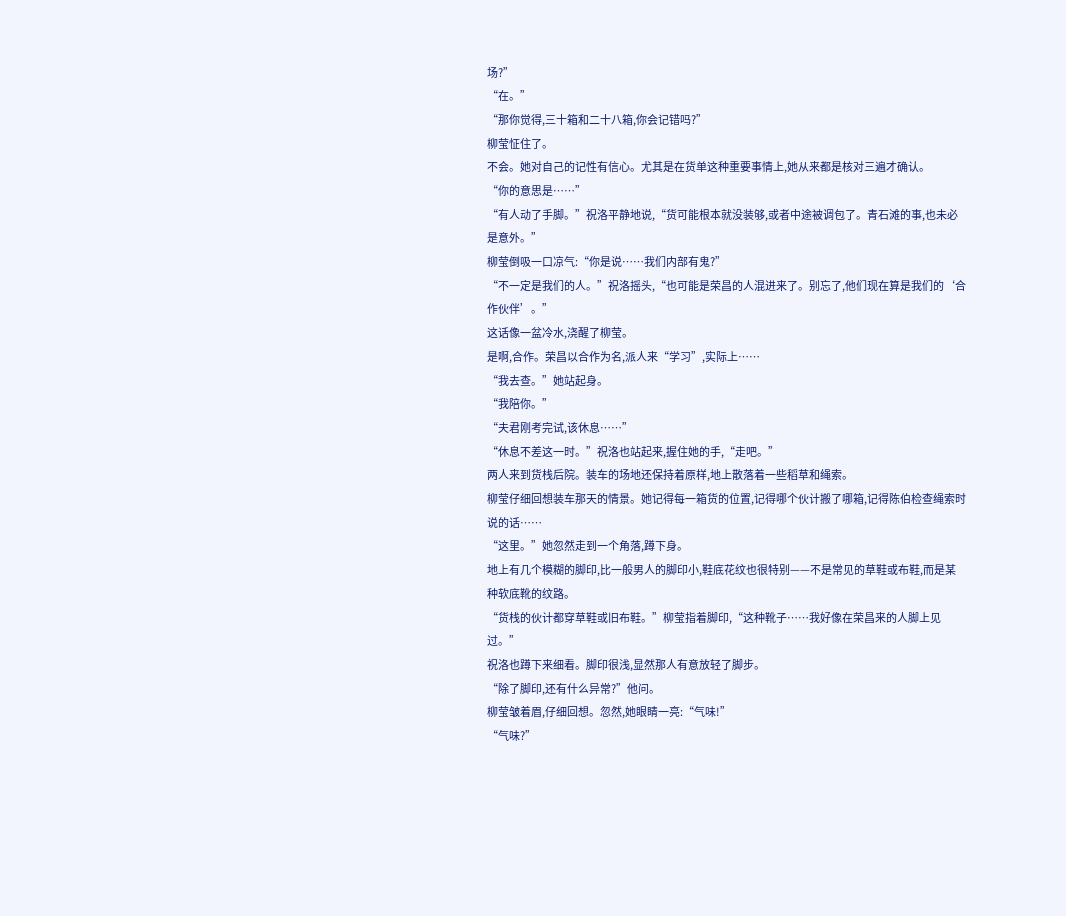场?”
“在。”
“那你觉得,三十箱和二十八箱,你会记错吗?”
柳莹怔住了。
不会。她对自己的记性有信心。尤其是在货单这种重要事情上,她从来都是核对三遍才确认。
“你的意思是……”
“有人动了手脚。”祝洛平静地说,“货可能根本就没装够,或者中途被调包了。青石滩的事,也未必是意外。”
柳莹倒吸一口凉气:“你是说……我们内部有鬼?”
“不一定是我们的人。”祝洛摇头,“也可能是荣昌的人混进来了。别忘了,他们现在算是我们的‘合作伙伴’。”
这话像一盆冷水,浇醒了柳莹。
是啊,合作。荣昌以合作为名,派人来“学习”,实际上……
“我去查。”她站起身。
“我陪你。”
“夫君刚考完试,该休息……”
“休息不差这一时。”祝洛也站起来,握住她的手,“走吧。”
两人来到货栈后院。装车的场地还保持着原样,地上散落着一些稻草和绳索。
柳莹仔细回想装车那天的情景。她记得每一箱货的位置,记得哪个伙计搬了哪箱,记得陈伯检查绳索时说的话……
“这里。”她忽然走到一个角落,蹲下身。
地上有几个模糊的脚印,比一般男人的脚印小,鞋底花纹也很特别——不是常见的草鞋或布鞋,而是某种软底靴的纹路。
“货栈的伙计都穿草鞋或旧布鞋。”柳莹指着脚印,“这种靴子……我好像在荣昌来的人脚上见过。”
祝洛也蹲下来细看。脚印很浅,显然那人有意放轻了脚步。
“除了脚印,还有什么异常?”他问。
柳莹皱着眉,仔细回想。忽然,她眼睛一亮:“气味!”
“气味?”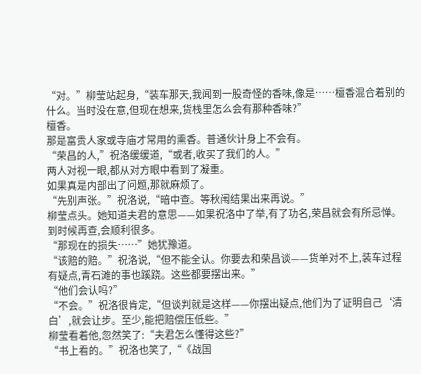“对。”柳莹站起身,“装车那天,我闻到一股奇怪的香味,像是……檀香混合着别的什么。当时没在意,但现在想来,货栈里怎么会有那种香味?”
檀香。
那是富贵人家或寺庙才常用的熏香。普通伙计身上不会有。
“荣昌的人,”祝洛缓缓道,“或者,收买了我们的人。”
两人对视一眼,都从对方眼中看到了凝重。
如果真是内部出了问题,那就麻烦了。
“先别声张。”祝洛说,“暗中查。等秋闱结果出来再说。”
柳莹点头。她知道夫君的意思——如果祝洛中了举,有了功名,荣昌就会有所忌惮。到时候再查,会顺利很多。
“那现在的损失……”她犹豫道。
“该赔的赔。”祝洛说,“但不能全认。你要去和荣昌谈——货单对不上,装车过程有疑点,青石滩的事也蹊跷。这些都要摆出来。”
“他们会认吗?”
“不会。”祝洛很肯定,“但谈判就是这样——你摆出疑点,他们为了证明自己‘清白’,就会让步。至少,能把赔偿压低些。”
柳莹看着他,忽然笑了:“夫君怎么懂得这些?”
“书上看的。”祝洛也笑了,“《战国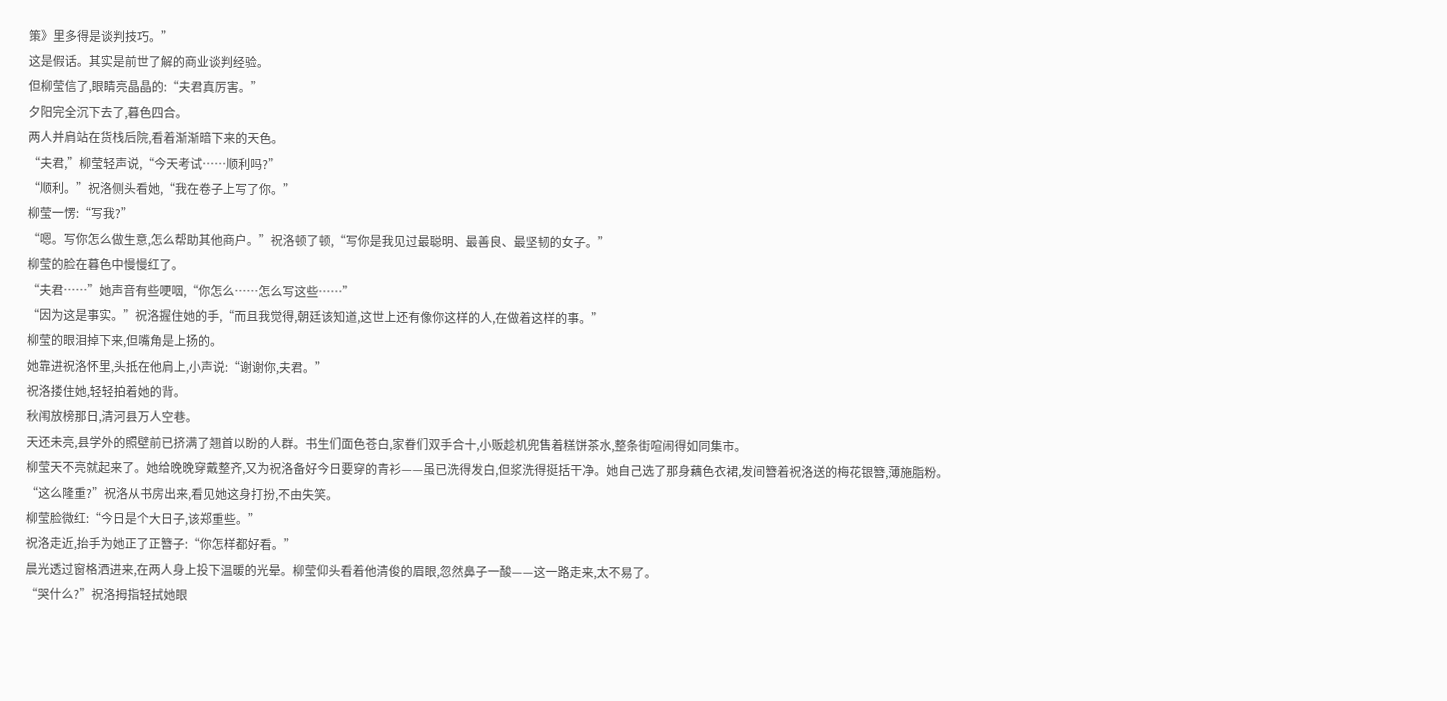策》里多得是谈判技巧。”
这是假话。其实是前世了解的商业谈判经验。
但柳莹信了,眼睛亮晶晶的:“夫君真厉害。”
夕阳完全沉下去了,暮色四合。
两人并肩站在货栈后院,看着渐渐暗下来的天色。
“夫君,”柳莹轻声说,“今天考试……顺利吗?”
“顺利。”祝洛侧头看她,“我在卷子上写了你。”
柳莹一愣:“写我?”
“嗯。写你怎么做生意,怎么帮助其他商户。”祝洛顿了顿,“写你是我见过最聪明、最善良、最坚韧的女子。”
柳莹的脸在暮色中慢慢红了。
“夫君……”她声音有些哽咽,“你怎么……怎么写这些……”
“因为这是事实。”祝洛握住她的手,“而且我觉得,朝廷该知道,这世上还有像你这样的人,在做着这样的事。”
柳莹的眼泪掉下来,但嘴角是上扬的。
她靠进祝洛怀里,头抵在他肩上,小声说:“谢谢你,夫君。”
祝洛搂住她,轻轻拍着她的背。
秋闱放榜那日,清河县万人空巷。
天还未亮,县学外的照壁前已挤满了翘首以盼的人群。书生们面色苍白,家眷们双手合十,小贩趁机兜售着糕饼茶水,整条街喧闹得如同集市。
柳莹天不亮就起来了。她给晚晚穿戴整齐,又为祝洛备好今日要穿的青衫——虽已洗得发白,但浆洗得挺括干净。她自己选了那身藕色衣裙,发间簪着祝洛送的梅花银簪,薄施脂粉。
“这么隆重?”祝洛从书房出来,看见她这身打扮,不由失笑。
柳莹脸微红:“今日是个大日子,该郑重些。”
祝洛走近,抬手为她正了正簪子:“你怎样都好看。”
晨光透过窗格洒进来,在两人身上投下温暖的光晕。柳莹仰头看着他清俊的眉眼,忽然鼻子一酸——这一路走来,太不易了。
“哭什么?”祝洛拇指轻拭她眼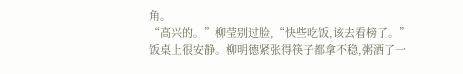角。
“高兴的。”柳莹别过脸,“快些吃饭,该去看榜了。”
饭桌上很安静。柳明德紧张得筷子都拿不稳,粥洒了一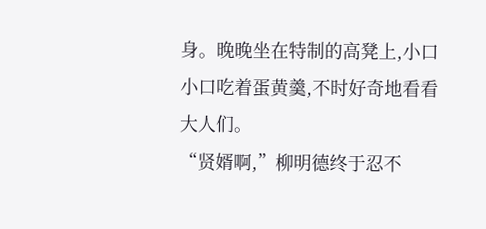身。晚晚坐在特制的高凳上,小口小口吃着蛋黄羹,不时好奇地看看大人们。
“贤婿啊,”柳明德终于忍不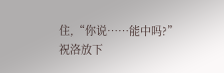住,“你说……能中吗?”
祝洛放下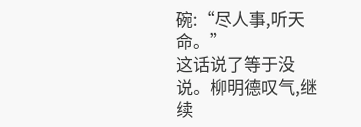碗:“尽人事,听天命。”
这话说了等于没说。柳明德叹气,继续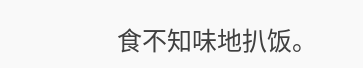食不知味地扒饭。